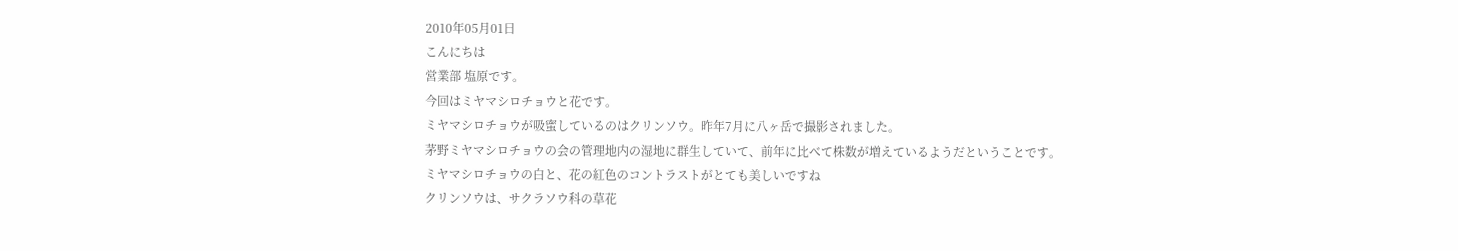2010年05月01日
こんにちは
営業部 塩原です。
今回はミヤマシロチョウと花です。
ミヤマシロチョウが吸蜜しているのはクリンソウ。昨年7月に八ヶ岳で撮影されました。
茅野ミヤマシロチョウの会の管理地内の湿地に群生していて、前年に比べて株数が増えているようだということです。
ミヤマシロチョウの白と、花の紅色のコントラストがとても美しいですね
クリンソウは、サクラソウ科の草花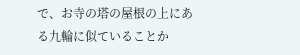で、お寺の塔の屋根の上にある九輪に似ていることか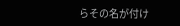らその名が付け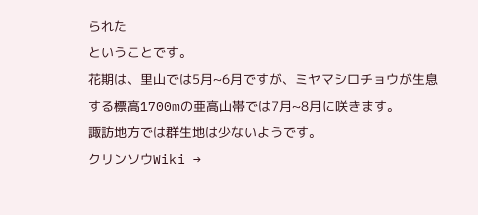られた
ということです。
花期は、里山では5月~6月ですが、ミヤマシロチョウが生息する標高1700mの亜高山帯では7月~8月に咲きます。
諏訪地方では群生地は少ないようです。
クリンソウWiki →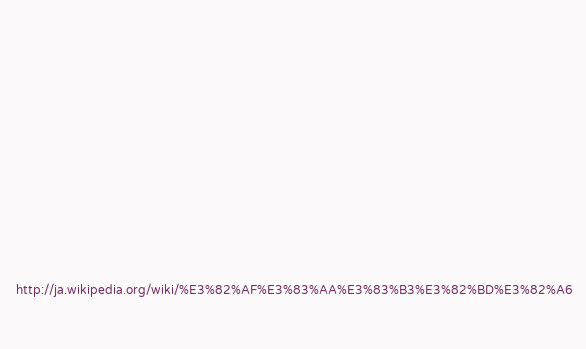http://ja.wikipedia.org/wiki/%E3%82%AF%E3%83%AA%E3%83%B3%E3%82%BD%E3%82%A6